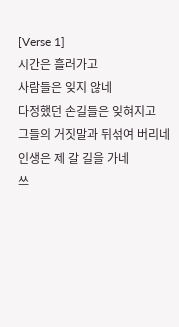[Verse 1]
시간은 흘러가고
사람들은 잊지 않네
다정했던 손길들은 잊혀지고
그들의 거짓말과 뒤섞여 버리네
인생은 제 갈 길을 가네
쓰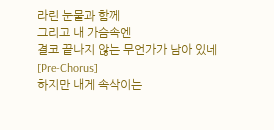라린 눈물과 함께
그리고 내 가슴속엔
결코 끝나지 않는 무언가가 남아 있네
[Pre-Chorus]
하지만 내게 속삭이는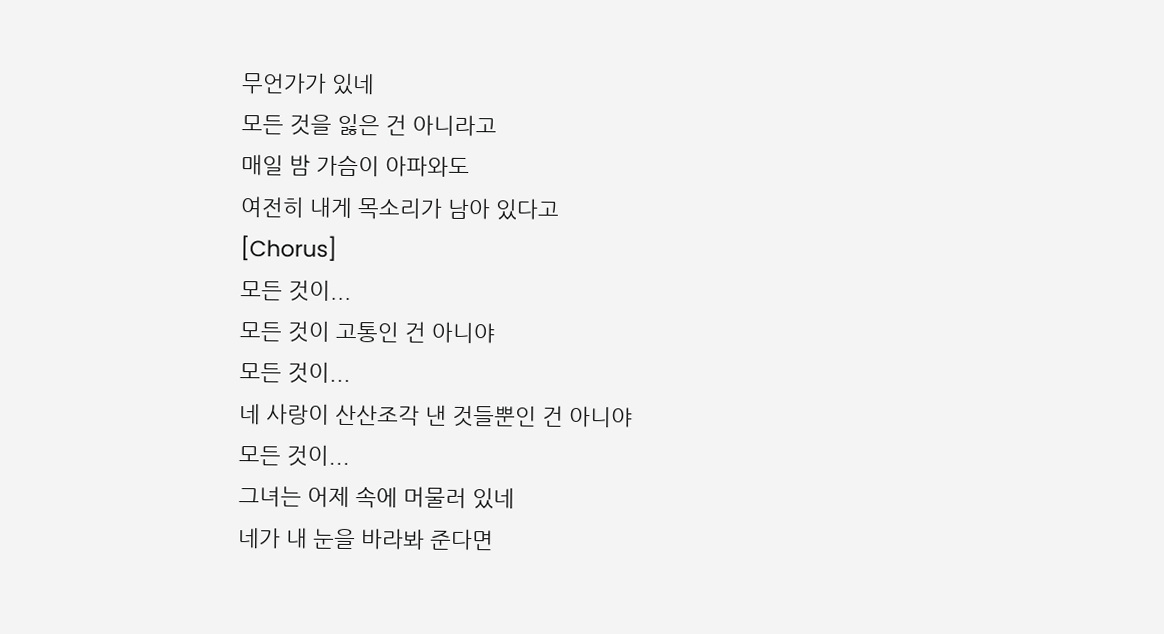무언가가 있네
모든 것을 잃은 건 아니라고
매일 밤 가슴이 아파와도
여전히 내게 목소리가 남아 있다고
[Chorus]
모든 것이...
모든 것이 고통인 건 아니야
모든 것이...
네 사랑이 산산조각 낸 것들뿐인 건 아니야
모든 것이...
그녀는 어제 속에 머물러 있네
네가 내 눈을 바라봐 준다면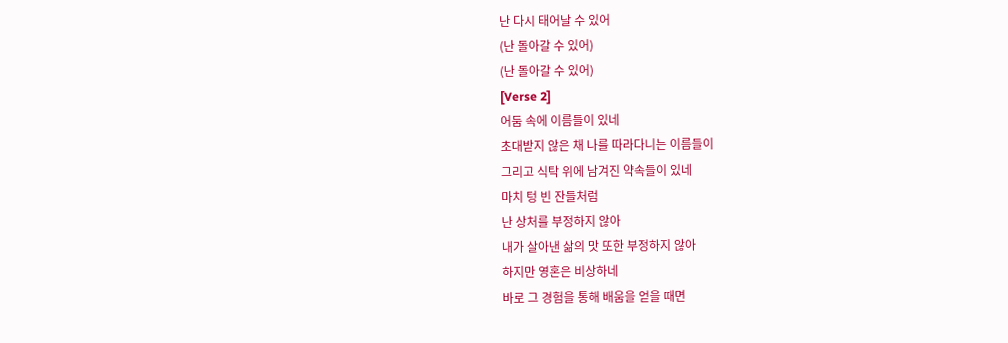난 다시 태어날 수 있어
(난 돌아갈 수 있어)
(난 돌아갈 수 있어)
[Verse 2]
어둠 속에 이름들이 있네
초대받지 않은 채 나를 따라다니는 이름들이
그리고 식탁 위에 남겨진 약속들이 있네
마치 텅 빈 잔들처럼
난 상처를 부정하지 않아
내가 살아낸 삶의 맛 또한 부정하지 않아
하지만 영혼은 비상하네
바로 그 경험을 통해 배움을 얻을 때면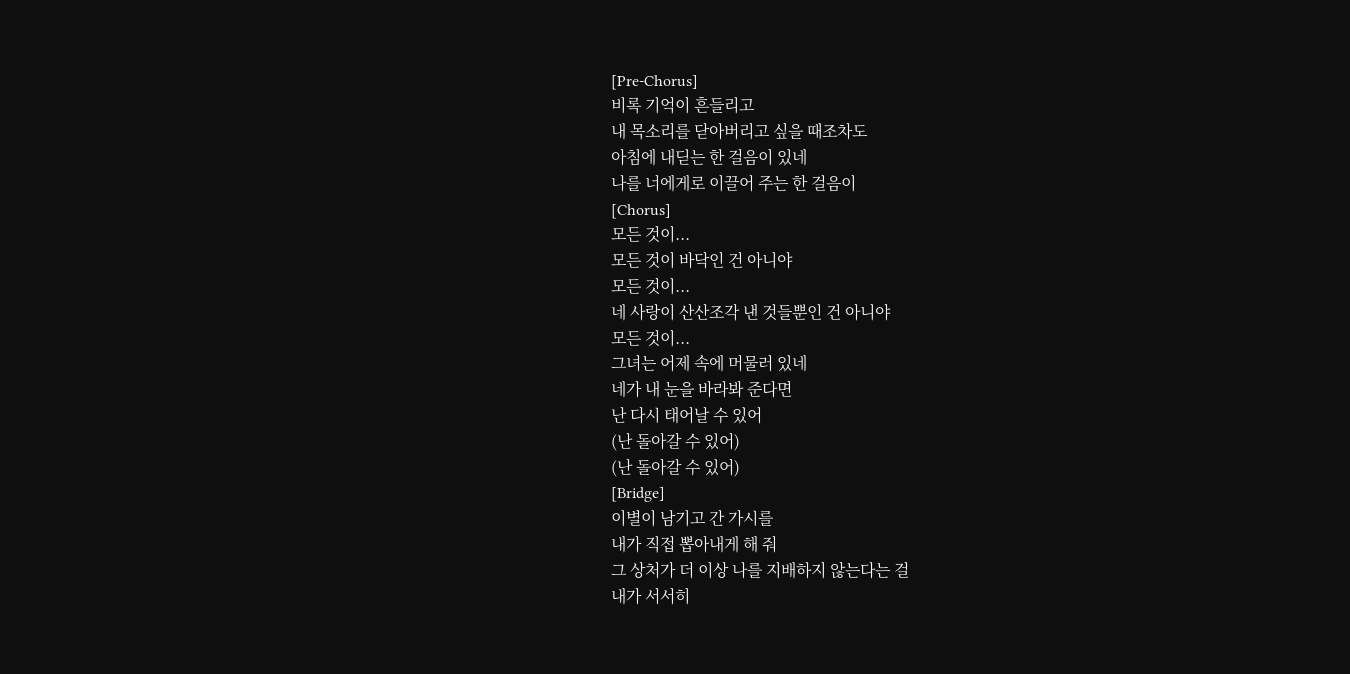[Pre-Chorus]
비록 기억이 흔들리고
내 목소리를 닫아버리고 싶을 때조차도
아침에 내딛는 한 걸음이 있네
나를 너에게로 이끌어 주는 한 걸음이
[Chorus]
모든 것이...
모든 것이 바닥인 건 아니야
모든 것이...
네 사랑이 산산조각 낸 것들뿐인 건 아니야
모든 것이...
그녀는 어제 속에 머물러 있네
네가 내 눈을 바라봐 준다면
난 다시 태어날 수 있어
(난 돌아갈 수 있어)
(난 돌아갈 수 있어)
[Bridge]
이별이 남기고 간 가시를
내가 직접 뽑아내게 해 줘
그 상처가 더 이상 나를 지배하지 않는다는 걸
내가 서서히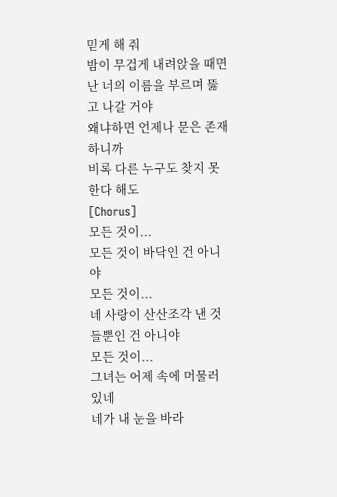믿게 해 줘
밤이 무겁게 내려앉을 때면
난 너의 이름을 부르며 뚫고 나갈 거야
왜냐하면 언제나 문은 존재하니까
비록 다른 누구도 찾지 못한다 해도
[Chorus]
모든 것이...
모든 것이 바닥인 건 아니야
모든 것이...
네 사랑이 산산조각 낸 것들뿐인 건 아니야
모든 것이...
그녀는 어제 속에 머물러 있네
네가 내 눈을 바라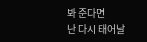봐 준다면
난 다시 태어날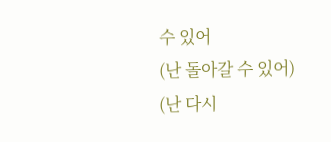수 있어
(난 돌아갈 수 있어)
(난 다시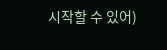시작할 수 있어)